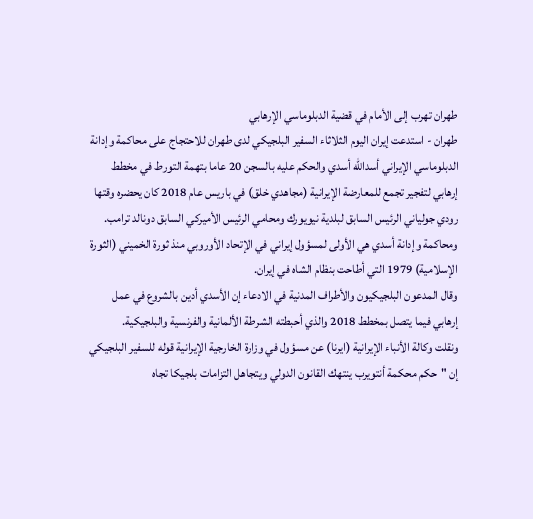طهران تهرب إلى الأمام في قضية الدبلوماسي الإرهابي
طهران - استدعت إيران اليوم الثلاثاء السفير البلجيكي لدى طهران للاحتجاج على محاكمة وإدانة الدبلوماسي الإيراني أسدالله أسدي والحكم عليه بالسجن 20 عاما بتهمة التورط في مخطط إرهابي لتفجير تجمع للمعارضة الإيرانية (مجاهدي خلق) في باريس عام 2018 كان يحضره وقتها رودي جولياني الرئيس السابق لبلدية نيويورك ومحامي الرئيس الأميركي السابق دونالد ترامب.
ومحاكمة وإدانة أسدي هي الأولى لمسؤول إيراني في الإتحاد الأوروبي منذ ثورة الخميني (الثورة الإسلامية) 1979 التي أطاحت بنظام الشاه في إيران.
وقال المدعون البلجيكيون والأطراف المدنية في الادعاء إن الأسدي أدين بالشروع في عمل إرهابي فيما يتصل بمخطط 2018 والذي أحبطته الشرطة الألمانية والفرنسية والبلجيكية.
ونقلت وكالة الأنباء الإيرانية (ايرنا) عن مسؤول في وزارة الخارجية الإيرانية قوله للسفير البلجيكي إن "حكم محكمة أنتويرب ينتهك القانون الدولي ويتجاهل التزامات بلجيكا تجاه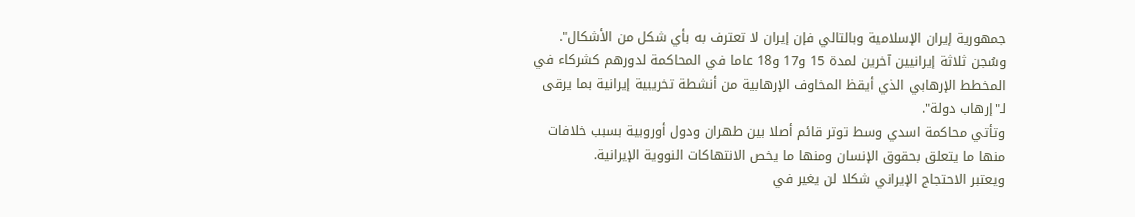جمهورية إيران الإسلامية وبالتالي فإن إيران لا تعترف به بأي شكل من الأشكال".
وسُجن ثلاثة إيرانيين آخرين لمدة 15 و17 و18 عاما في المحاكمة لدورهم كشركاء في المخطط الإرهابي الذي أيقظ المخاوف الإرهابية من أنشطة تخريبية إيرانية بما يرقى لـ"إرهاب دولة".
وتأتي محاكمة اسدي وسط توتر قائم أصلا بين طهران ودول أوروبية بسبب خلافات منها ما يتعلق بحقوق الإنسان ومنها ما يخص الانتهاكات النووية الإيرانية.
ويعتبر الاحتجاج الإيراني شكلا لن يغير في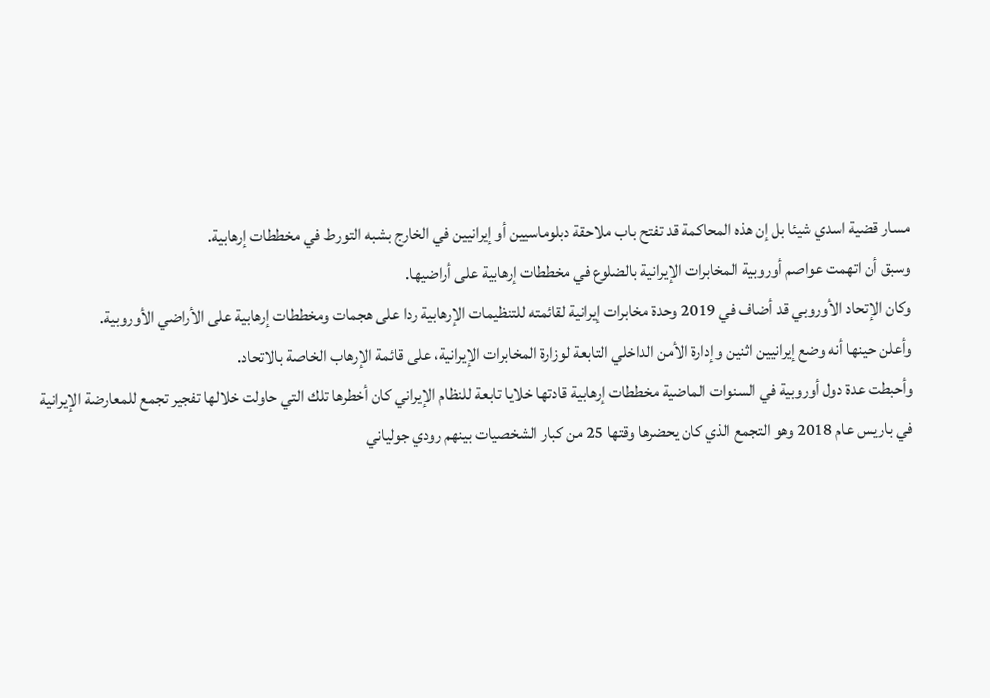مسار قضية اسدي شيئا بل إن هذه المحاكمة قد تفتح باب ملاحقة دبلوماسيين أو إيرانيين في الخارج بشبه التورط في مخططات إرهابية.
وسبق أن اتهمت عواصم أوروبية المخابرات الإيرانية بالضلوع في مخططات إرهابية على أراضيها.
وكان الإتحاد الأوروبي قد أضاف في 2019 وحدة مخابرات إيرانية لقائمته للتنظيمات الإرهابية ردا على هجمات ومخططات إرهابية على الأراضي الأوروبية.
وأعلن حينها أنه وضع إيرانيين اثنين وإدارة الأمن الداخلي التابعة لوزارة المخابرات الإيرانية، على قائمة الإرهاب الخاصة بالاتحاد.
وأحبطت عدة دول أوروبية في السنوات الماضية مخططات إرهابية قادتها خلايا تابعة للنظام الإيراني كان أخطرها تلك التي حاولت خلالها تفجير تجمع للمعارضة الإيرانية في باريس عام 2018 وهو التجمع الذي كان يحضرها وقتها 25 من كبار الشخصيات بينهم رودي جولياني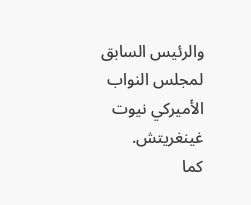والرئيس السابق لمجلس النواب الأميركي نيوت غينغريتش.
كما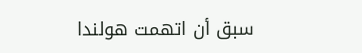سبق أن اتهمت هولندا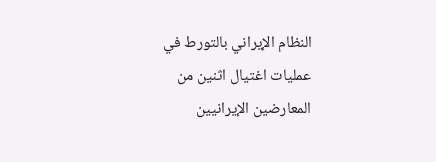النظام الإيراني بالتورط في عمليات اغتيال اثنين من المعارضين الإيرانيين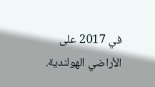في 2017 على الأراضي الهولندية.